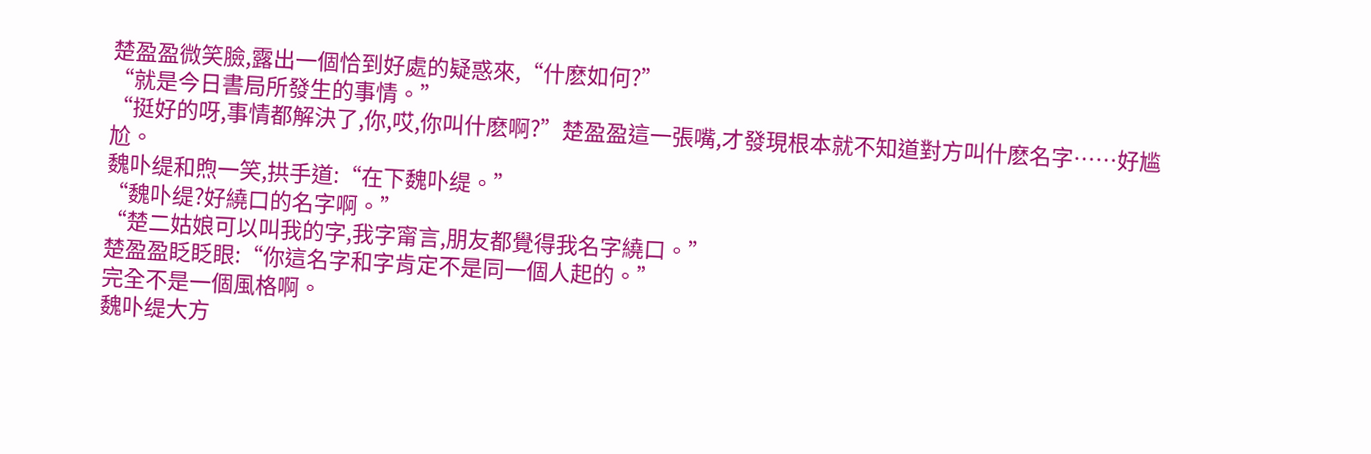楚盈盈微笑臉,露出一個恰到好處的疑惑來,“什麽如何?”
“就是今日書局所發生的事情。”
“挺好的呀,事情都解決了,你,哎,你叫什麽啊?”楚盈盈這一張嘴,才發現根本就不知道對方叫什麽名字……好尴尬。
魏卟缇和煦一笑,拱手道:“在下魏卟缇。”
“魏卟缇?好繞口的名字啊。”
“楚二姑娘可以叫我的字,我字甯言,朋友都覺得我名字繞口。”
楚盈盈眨眨眼:“你這名字和字肯定不是同一個人起的。”
完全不是一個風格啊。
魏卟缇大方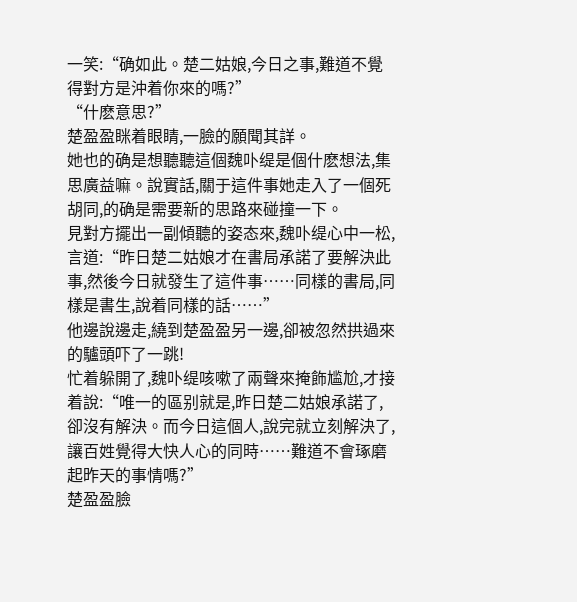一笑:“确如此。楚二姑娘,今日之事,難道不覺得對方是沖着你來的嗎?”
“什麽意思?”
楚盈盈眯着眼睛,一臉的願聞其詳。
她也的确是想聽聽這個魏卟缇是個什麽想法,集思廣益嘛。說實話,關于這件事她走入了一個死胡同,的确是需要新的思路來碰撞一下。
見對方擺出一副傾聽的姿态來,魏卟缇心中一松,言道:“昨日楚二姑娘才在書局承諾了要解決此事,然後今日就發生了這件事……同樣的書局,同樣是書生,說着同樣的話……”
他邊說邊走,繞到楚盈盈另一邊,卻被忽然拱過來的驢頭吓了一跳!
忙着躲開了,魏卟缇咳嗽了兩聲來掩飾尴尬,才接着說:“唯一的區别就是,昨日楚二姑娘承諾了,卻沒有解決。而今日這個人,說完就立刻解決了,讓百姓覺得大快人心的同時……難道不會琢磨起昨天的事情嗎?”
楚盈盈臉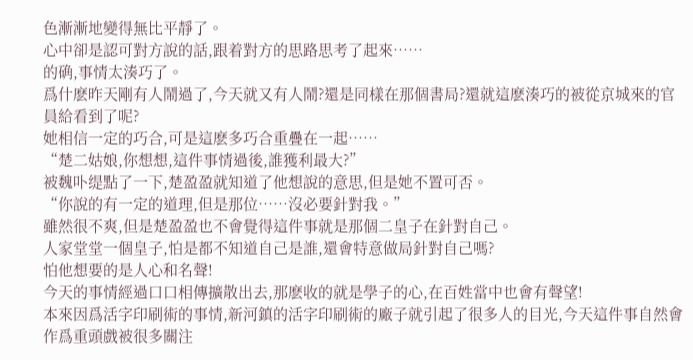色漸漸地變得無比平靜了。
心中卻是認可對方說的話,跟着對方的思路思考了起來……
的确,事情太湊巧了。
爲什麽昨天剛有人鬧過了,今天就又有人鬧?還是同樣在那個書局?還就這麽湊巧的被從京城來的官員給看到了呢?
她相信一定的巧合,可是這麽多巧合重疊在一起……
“楚二姑娘,你想想,這件事情過後,誰獲利最大?”
被魏卟缇點了一下,楚盈盈就知道了他想說的意思,但是她不置可否。
“你說的有一定的道理,但是那位……沒必要針對我。”
雖然很不爽,但是楚盈盈也不會覺得這件事就是那個二皇子在針對自己。
人家堂堂一個皇子,怕是都不知道自己是誰,還會特意做局針對自己嗎?
怕他想要的是人心和名聲!
今天的事情經過口口相傳擴散出去,那麽收的就是學子的心,在百姓當中也會有聲望!
本來因爲活字印刷術的事情,新河鎮的活字印刷術的廠子就引起了很多人的目光,今天這件事自然會作爲重頭戲被很多關注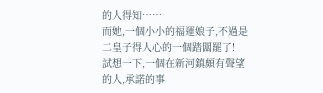的人得知……
而她,一個小小的福運娘子,不過是二皇子得人心的一個踏闆罷了!
試想一下,一個在新河鎮頗有聲望的人,承諾的事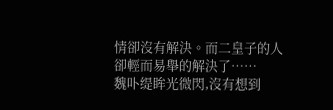情卻沒有解決。而二皇子的人卻輕而易舉的解決了……
魏卟缇眸光微閃,沒有想到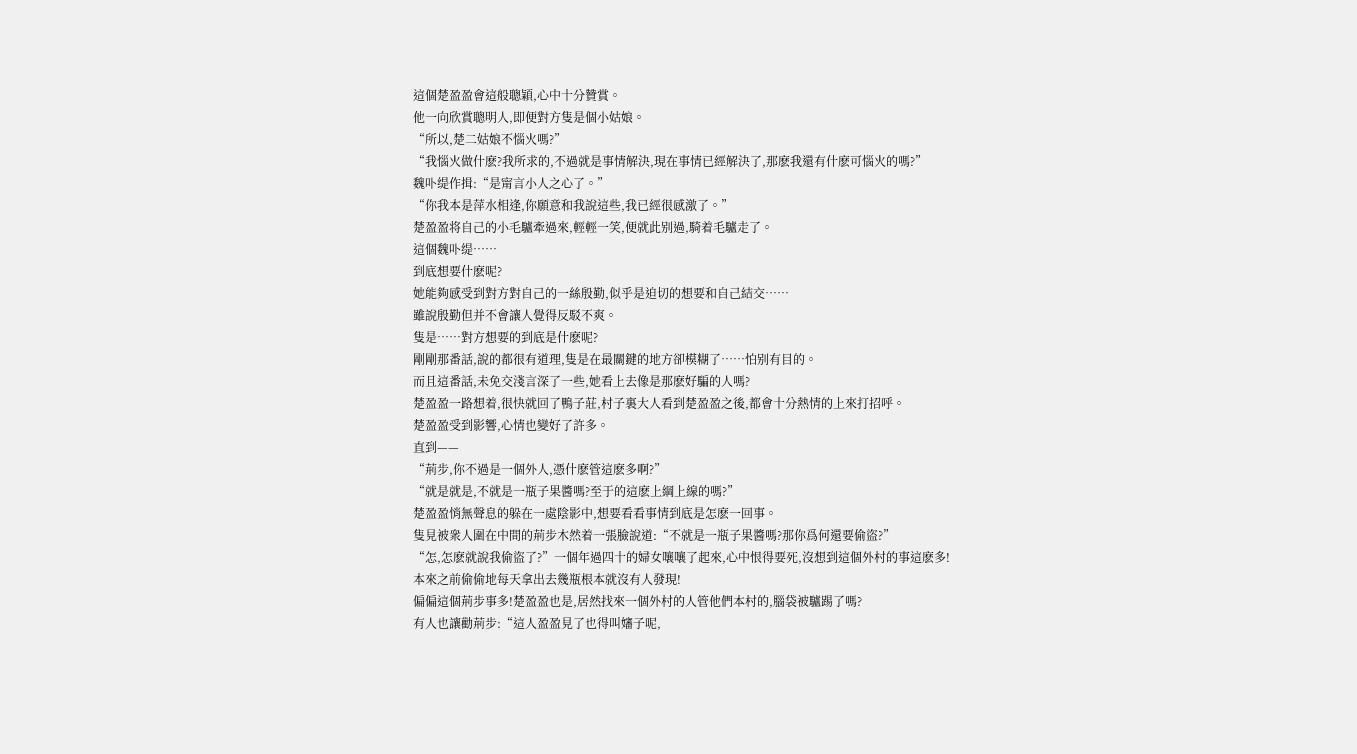這個楚盈盈會這般聰穎,心中十分贊賞。
他一向欣賞聰明人,即便對方隻是個小姑娘。
“所以,楚二姑娘不惱火嗎?”
“我惱火做什麽?我所求的,不過就是事情解決,現在事情已經解決了,那麽我還有什麽可惱火的嗎?”
魏卟缇作揖:“是甯言小人之心了。”
“你我本是萍水相逢,你願意和我說這些,我已經很感激了。”
楚盈盈将自己的小毛驢牽過來,輕輕一笑,便就此别過,騎着毛驢走了。
這個魏卟缇……
到底想要什麽呢?
她能夠感受到對方對自己的一絲殷勤,似乎是迫切的想要和自己結交……
雖說殷勤但并不會讓人覺得反駁不爽。
隻是……對方想要的到底是什麽呢?
剛剛那番話,說的都很有道理,隻是在最關鍵的地方卻模糊了……怕别有目的。
而且這番話,未免交淺言深了一些,她看上去像是那麽好騙的人嗎?
楚盈盈一路想着,很快就回了鴨子莊,村子裏大人看到楚盈盈之後,都會十分熱情的上來打招呼。
楚盈盈受到影響,心情也變好了許多。
直到——
“荊步,你不過是一個外人,憑什麽管這麽多啊?”
“就是就是,不就是一瓶子果醬嗎?至于的這麽上綱上線的嗎?”
楚盈盈悄無聲息的躲在一處陰影中,想要看看事情到底是怎麽一回事。
隻見被衆人圍在中間的荊步木然着一張臉說道:“不就是一瓶子果醬嗎?那你爲何還要偷盜?”
“怎,怎麽就說我偷盜了?”一個年過四十的婦女嚷嚷了起來,心中恨得要死,沒想到這個外村的事這麽多!
本來之前偷偷地每天拿出去幾瓶根本就沒有人發現!
偏偏這個荊步事多!楚盈盈也是,居然找來一個外村的人管他們本村的,腦袋被驢踢了嗎?
有人也讓勸荊步:“這人盈盈見了也得叫嬸子呢,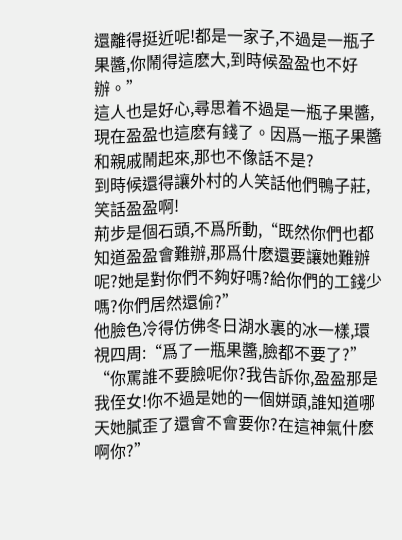還離得挺近呢!都是一家子,不過是一瓶子果醬,你鬧得這麽大,到時候盈盈也不好辦。”
這人也是好心,尋思着不過是一瓶子果醬,現在盈盈也這麽有錢了。因爲一瓶子果醬和親戚鬧起來,那也不像話不是?
到時候還得讓外村的人笑話他們鴨子莊,笑話盈盈啊!
荊步是個石頭,不爲所動,“既然你們也都知道盈盈會難辦,那爲什麽還要讓她難辦呢?她是對你們不夠好嗎?給你們的工錢少嗎?你們居然還偷?”
他臉色冷得仿佛冬日湖水裏的冰一樣,環視四周:“爲了一瓶果醬,臉都不要了?”
“你罵誰不要臉呢你?我告訴你,盈盈那是我侄女!你不過是她的一個姘頭,誰知道哪天她膩歪了還會不會要你?在這神氣什麽啊你?”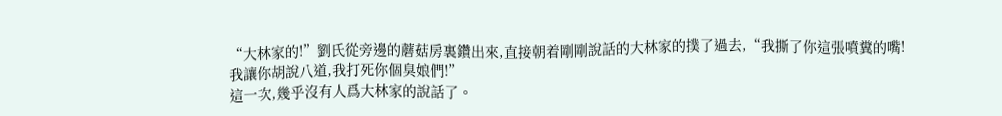“大林家的!”劉氏從旁邊的蘑菇房裏鑽出來,直接朝着剛剛說話的大林家的撲了過去,“我撕了你這張噴糞的嘴!我讓你胡說八道,我打死你個臭娘們!”
這一次,幾乎沒有人爲大林家的說話了。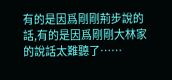有的是因爲剛剛荊步說的話,有的是因爲剛剛大林家的說話太難聽了……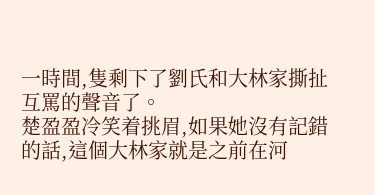一時間,隻剩下了劉氏和大林家撕扯互罵的聲音了。
楚盈盈冷笑着挑眉,如果她沒有記錯的話,這個大林家就是之前在河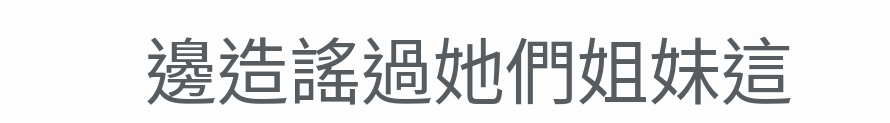邊造謠過她們姐妹這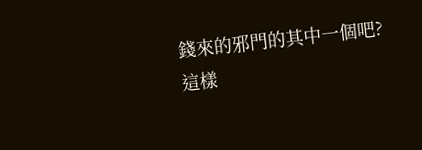錢來的邪門的其中一個吧?
這樣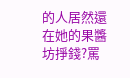的人居然還在她的果醬坊掙錢?罵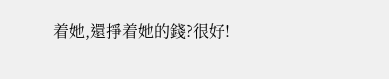着她,還掙着她的錢?很好!